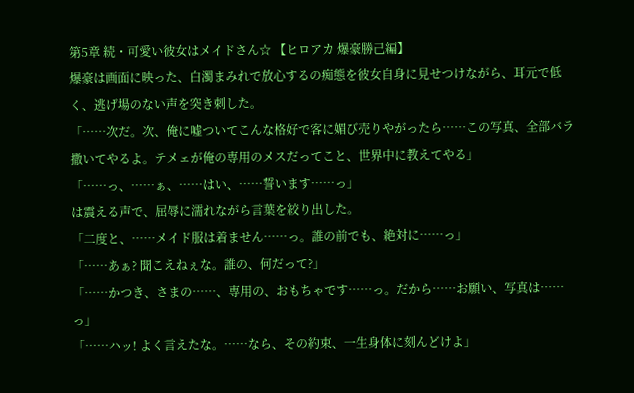第5章 続・可愛い彼女はメイドさん☆ 【ヒロアカ 爆豪勝己編】
爆豪は画面に映った、白濁まみれで放心するの痴態を彼女自身に見せつけながら、耳元で低く、逃げ場のない声を突き刺した。
「……次だ。次、俺に嘘ついてこんな格好で客に媚び売りやがったら……この写真、全部バラ撒いてやるよ。テメェが俺の専用のメスだってこと、世界中に教えてやる」
「……っ、……ぁ、……はい、……誓います……っ」
は震える声で、屈辱に濡れながら言葉を絞り出した。
「二度と、……メイド服は着ません……っ。誰の前でも、絶対に……っ」
「……あぁ? 聞こえねぇな。誰の、何だって?」
「……かつき、さまの……、専用の、おもちゃです……っ。だから……お願い、写真は……っ」
「……ハッ! よく言えたな。……なら、その約束、一生身体に刻んどけよ」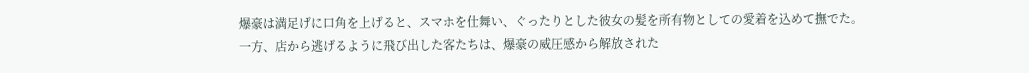爆豪は満足げに口角を上げると、スマホを仕舞い、ぐったりとした彼女の髪を所有物としての愛着を込めて撫でた。
一方、店から逃げるように飛び出した客たちは、爆豪の威圧感から解放された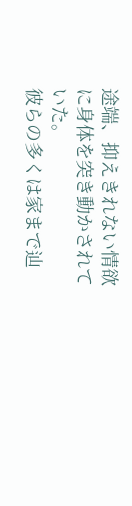途端、抑えきれない情欲に身体を突き動かされていた。
彼らの多くは家まで辿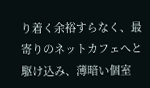り着く余裕すらなく、最寄りのネットカフェへと駆け込み、薄暗い個室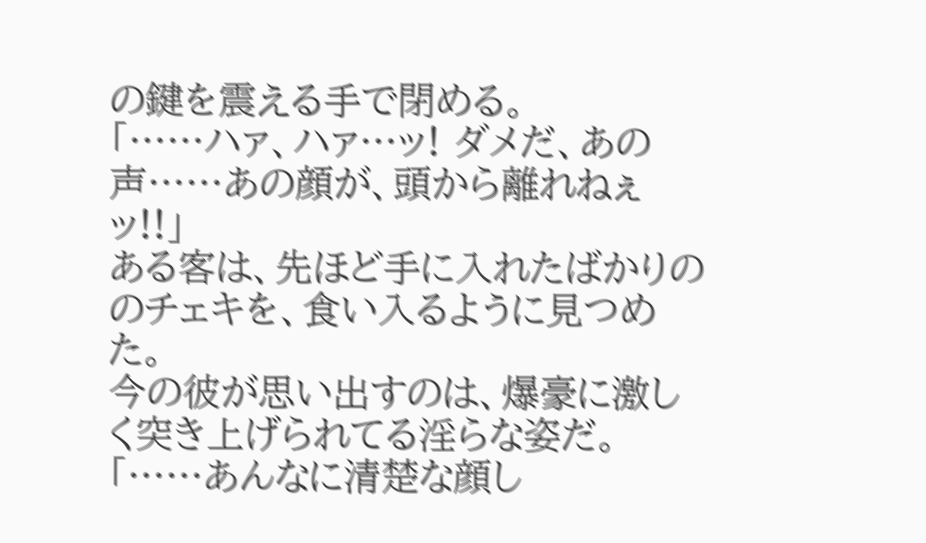の鍵を震える手で閉める。
「……ハァ、ハァ…ッ! ダメだ、あの声……あの顔が、頭から離れねぇッ!!」
ある客は、先ほど手に入れたばかりののチェキを、食い入るように見つめた。
今の彼が思い出すのは、爆豪に激しく突き上げられてる淫らな姿だ。
「……あんなに清楚な顔し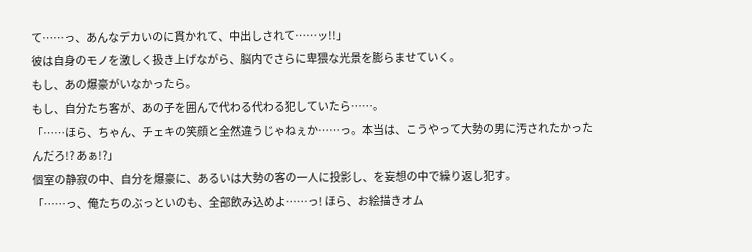て……っ、あんなデカいのに貫かれて、中出しされて……ッ!!」
彼は自身のモノを激しく扱き上げながら、脳内でさらに卑猥な光景を膨らませていく。
もし、あの爆豪がいなかったら。
もし、自分たち客が、あの子を囲んで代わる代わる犯していたら……。
「……ほら、ちゃん、チェキの笑顔と全然違うじゃねぇか……っ。本当は、こうやって大勢の男に汚されたかったんだろ!? あぁ!?」
個室の静寂の中、自分を爆豪に、あるいは大勢の客の一人に投影し、を妄想の中で繰り返し犯す。
「……っ、俺たちのぶっといのも、全部飲み込めよ……っ! ほら、お絵描きオム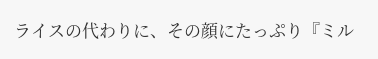ライスの代わりに、その顔にたっぷり『ミル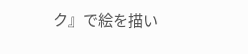ク』で絵を描い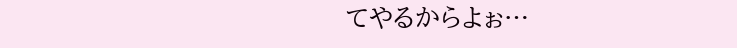てやるからよぉ…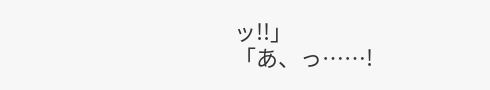ッ!!」
「あ、っ……!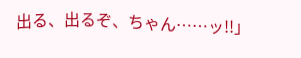出る、出るぞ、ちゃん……ッ!!」